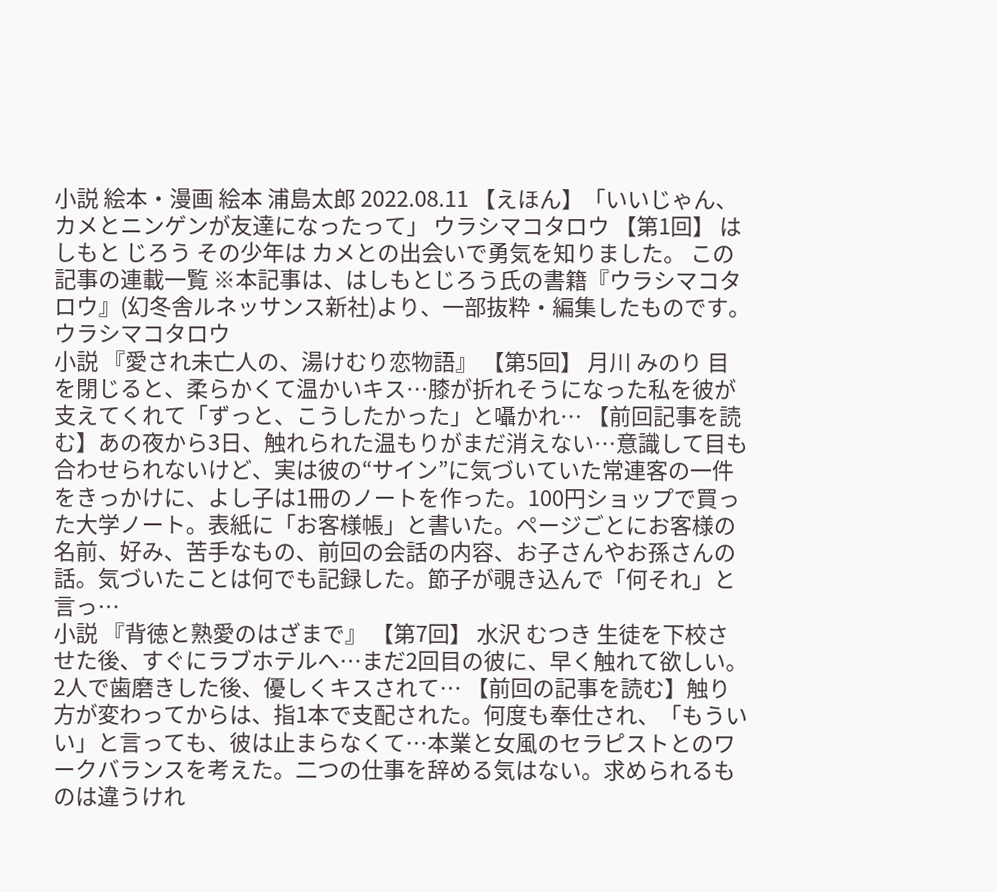小説 絵本・漫画 絵本 浦島太郎 2022.08.11 【えほん】「いいじゃん、カメとニンゲンが友達になったって」 ウラシマコタロウ 【第1回】 はしもと じろう その少年は カメとの出会いで勇気を知りました。 この記事の連載一覧 ※本記事は、はしもとじろう氏の書籍『ウラシマコタロウ』(幻冬舎ルネッサンス新社)より、一部抜粋・編集したものです。 ウラシマコタロウ
小説 『愛され未亡人の、湯けむり恋物語』 【第5回】 月川 みのり 目を閉じると、柔らかくて温かいキス…膝が折れそうになった私を彼が支えてくれて「ずっと、こうしたかった」と囁かれ… 【前回記事を読む】あの夜から3日、触れられた温もりがまだ消えない…意識して目も合わせられないけど、実は彼の“サイン”に気づいていた常連客の一件をきっかけに、よし子は1冊のノートを作った。100円ショップで買った大学ノート。表紙に「お客様帳」と書いた。ページごとにお客様の名前、好み、苦手なもの、前回の会話の内容、お子さんやお孫さんの話。気づいたことは何でも記録した。節子が覗き込んで「何それ」と言っ…
小説 『背徳と熟愛のはざまで』 【第7回】 水沢 むつき 生徒を下校させた後、すぐにラブホテルへ…まだ2回目の彼に、早く触れて欲しい。2人で歯磨きした後、優しくキスされて… 【前回の記事を読む】触り方が変わってからは、指1本で支配された。何度も奉仕され、「もういい」と言っても、彼は止まらなくて…本業と女風のセラピストとのワークバランスを考えた。二つの仕事を辞める気はない。求められるものは違うけれ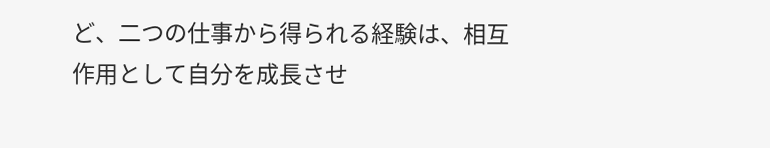ど、二つの仕事から得られる経験は、相互作用として自分を成長させ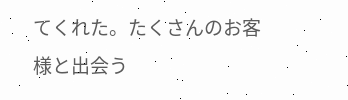てくれた。たくさんのお客様と出会う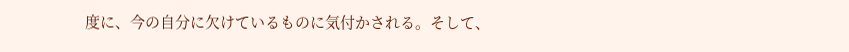度に、今の自分に欠けているものに気付かされる。そして、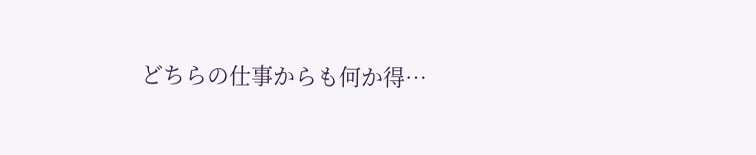どちらの仕事からも何か得…